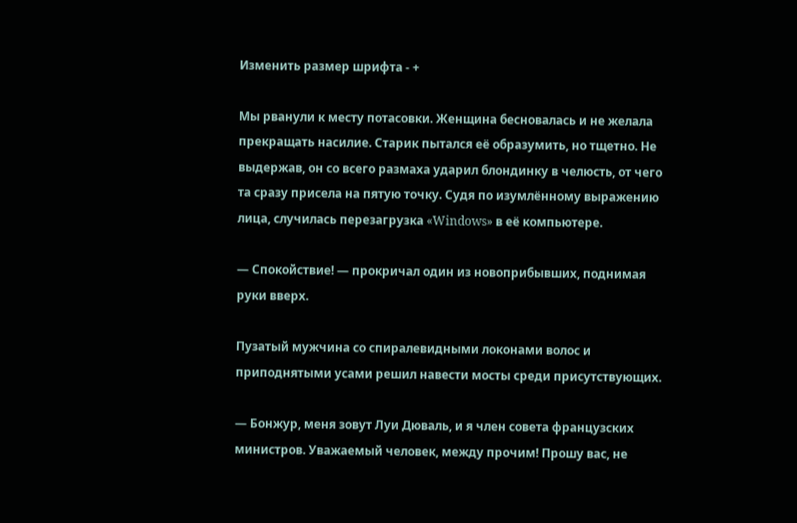Изменить размер шрифта - +

Мы рванули к месту потасовки. Женщина бесновалась и не желала прекращать насилие. Старик пытался её образумить, но тщетно. Не выдержав, он со всего размаха ударил блондинку в челюсть, от чего та сразу присела на пятую точку. Судя по изумлённому выражению лица, случилась перезагрузка «Windows» в её компьютере.

— Спокойствие! — прокричал один из новоприбывших, поднимая руки вверх.

Пузатый мужчина со спиралевидными локонами волос и приподнятыми усами решил навести мосты среди присутствующих.

— Бонжур, меня зовут Луи Дюваль, и я член совета французских министров. Уважаемый человек, между прочим! Прошу вас, не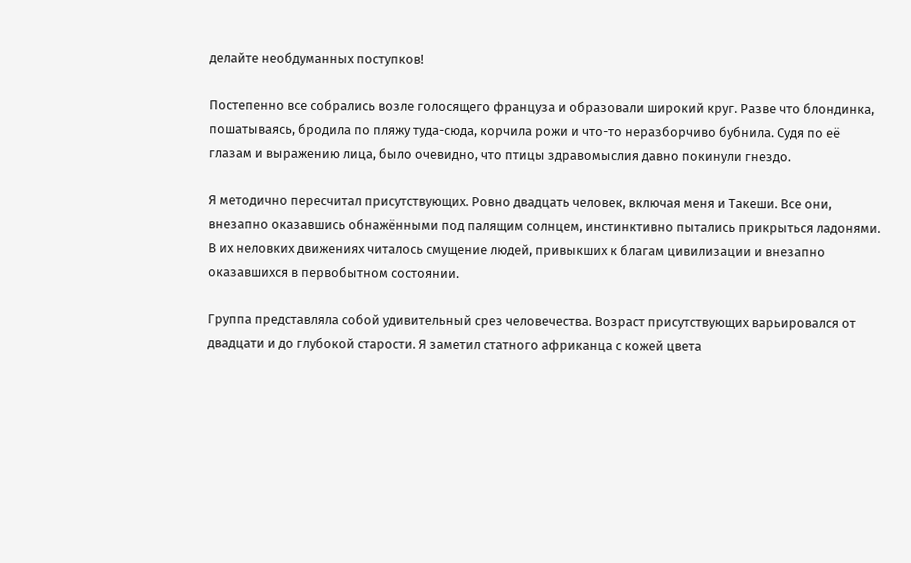делайте необдуманных поступков!

Постепенно все собрались возле голосящего француза и образовали широкий круг. Разве что блондинка, пошатываясь, бродила по пляжу туда-сюда, корчила рожи и что-то неразборчиво бубнила. Судя по её глазам и выражению лица, было очевидно, что птицы здравомыслия давно покинули гнездо.

Я методично пересчитал присутствующих. Ровно двадцать человек, включая меня и Такеши. Все они, внезапно оказавшись обнажёнными под палящим солнцем, инстинктивно пытались прикрыться ладонями. В их неловких движениях читалось смущение людей, привыкших к благам цивилизации и внезапно оказавшихся в первобытном состоянии.

Группа представляла собой удивительный срез человечества. Возраст присутствующих варьировался от двадцати и до глубокой старости. Я заметил статного африканца с кожей цвета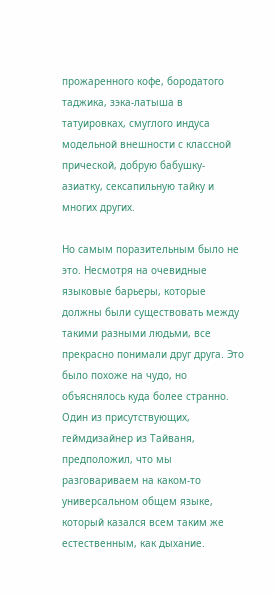прожаренного кофе, бородатого таджика, зэка-латыша в татуировках, смуглого индуса модельной внешности с классной прической, добрую бабушку-азиатку, сексапильную тайку и многих других.

Но самым поразительным было не это. Несмотря на очевидные языковые барьеры, которые должны были существовать между такими разными людьми, все прекрасно понимали друг друга. Это было похоже на чудо, но объяснялось куда более странно. Один из присутствующих, геймдизайнер из Тайваня, предположил, что мы разговариваем на каком-то универсальном общем языке, который казался всем таким же естественным, как дыхание.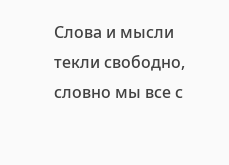Слова и мысли текли свободно, словно мы все с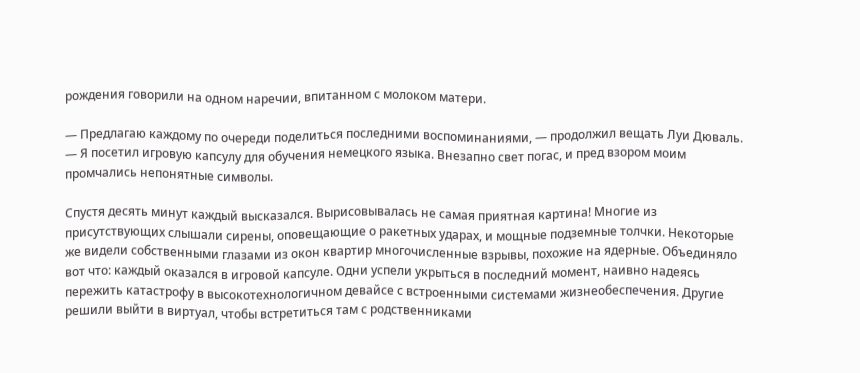рождения говорили на одном наречии, впитанном с молоком матери.

— Предлагаю каждому по очереди поделиться последними воспоминаниями, — продолжил вещать Луи Дюваль. — Я посетил игровую капсулу для обучения немецкого языка. Внезапно свет погас, и пред взором моим промчались непонятные символы.

Спустя десять минут каждый высказался. Вырисовывалась не самая приятная картина! Многие из присутствующих слышали сирены, оповещающие о ракетных ударах, и мощные подземные толчки. Некоторые же видели собственными глазами из окон квартир многочисленные взрывы, похожие на ядерные. Объединяло вот что: каждый оказался в игровой капсуле. Одни успели укрыться в последний момент, наивно надеясь пережить катастрофу в высокотехнологичном девайсе с встроенными системами жизнеобеспечения. Другие решили выйти в виртуал, чтобы встретиться там с родственниками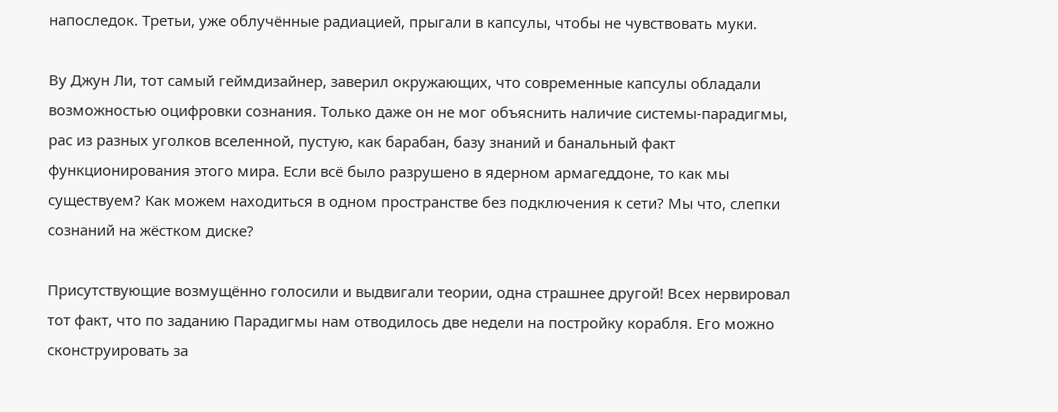напоследок. Третьи, уже облучённые радиацией, прыгали в капсулы, чтобы не чувствовать муки.

Ву Джун Ли, тот самый геймдизайнер, заверил окружающих, что современные капсулы обладали возможностью оцифровки сознания. Только даже он не мог объяснить наличие системы-парадигмы, рас из разных уголков вселенной, пустую, как барабан, базу знаний и банальный факт функционирования этого мира. Если всё было разрушено в ядерном армагеддоне, то как мы существуем? Как можем находиться в одном пространстве без подключения к сети? Мы что, слепки сознаний на жёстком диске?

Присутствующие возмущённо голосили и выдвигали теории, одна страшнее другой! Всех нервировал тот факт, что по заданию Парадигмы нам отводилось две недели на постройку корабля. Его можно сконструировать за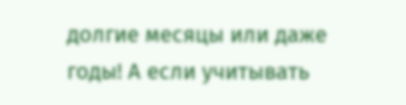долгие месяцы или даже годы! А если учитывать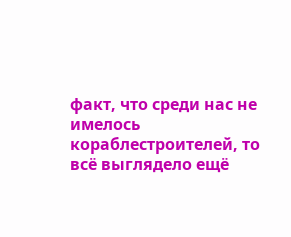факт, что среди нас не имелось кораблестроителей, то всё выглядело ещё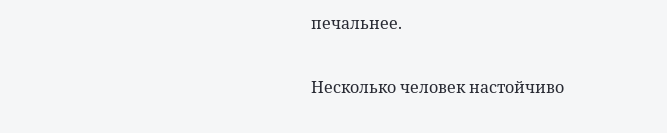печальнее.

Несколько человек настойчиво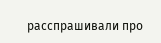расспрашивали про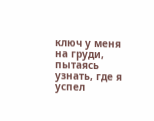ключ у меня на груди, пытаясь узнать, где я успел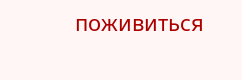поживиться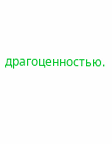драгоценностью.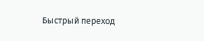Быстрый переход